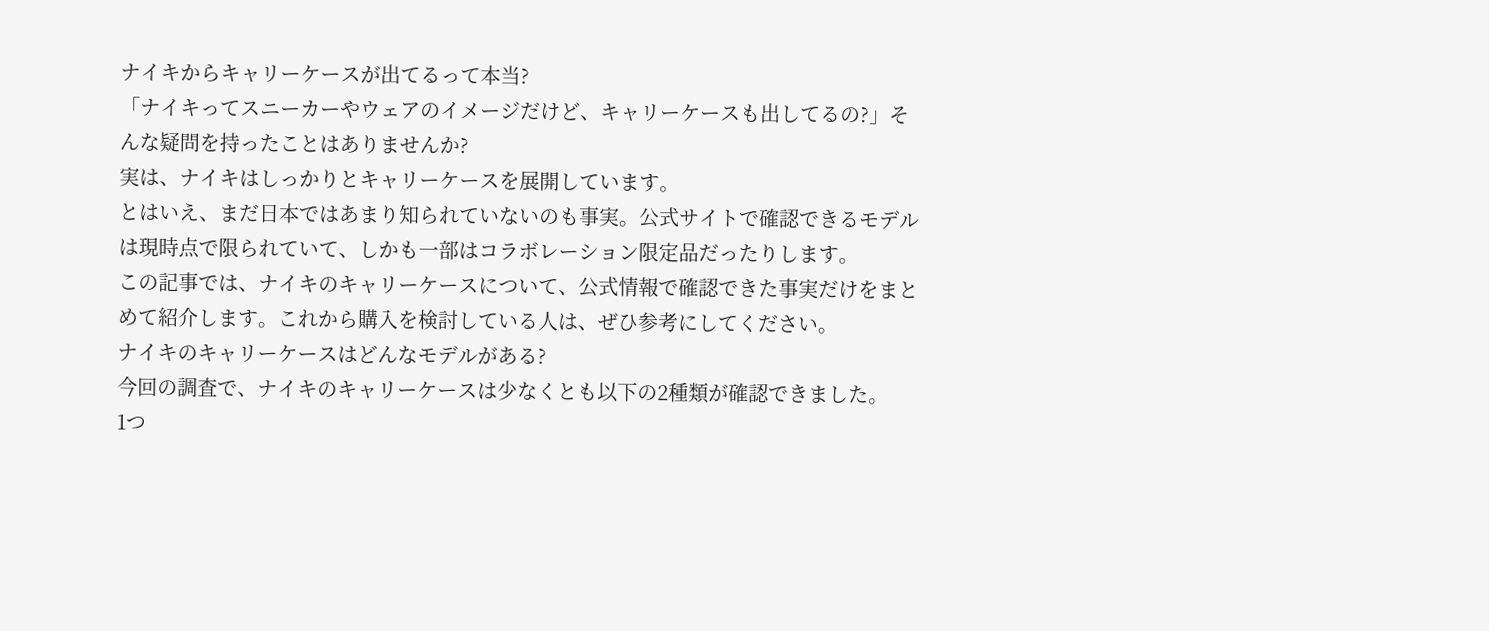ナイキからキャリーケースが出てるって本当?
「ナイキってスニーカーやウェアのイメージだけど、キャリーケースも出してるの?」そんな疑問を持ったことはありませんか?
実は、ナイキはしっかりとキャリーケースを展開しています。
とはいえ、まだ日本ではあまり知られていないのも事実。公式サイトで確認できるモデルは現時点で限られていて、しかも一部はコラボレーション限定品だったりします。
この記事では、ナイキのキャリーケースについて、公式情報で確認できた事実だけをまとめて紹介します。これから購入を検討している人は、ぜひ参考にしてください。
ナイキのキャリーケースはどんなモデルがある?
今回の調査で、ナイキのキャリーケースは少なくとも以下の2種類が確認できました。
1つ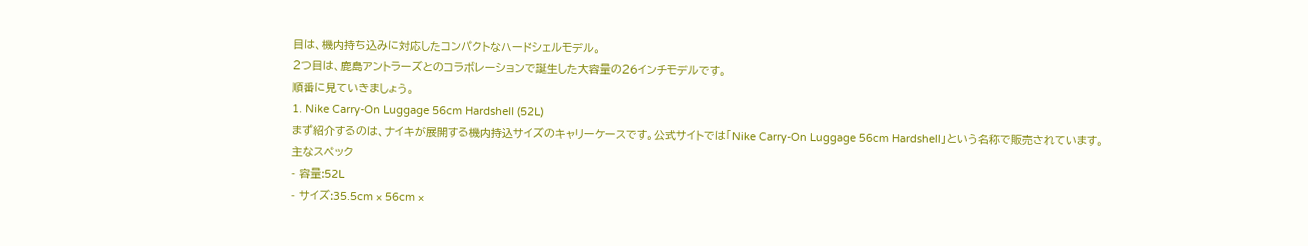目は、機内持ち込みに対応したコンパクトなハードシェルモデル。
2つ目は、鹿島アントラーズとのコラボレーションで誕生した大容量の26インチモデルです。
順番に見ていきましょう。
1. Nike Carry-On Luggage 56cm Hardshell (52L)
まず紹介するのは、ナイキが展開する機内持込サイズのキャリーケースです。公式サイトでは「Nike Carry-On Luggage 56cm Hardshell」という名称で販売されています。
主なスペック
- 容量:52L
- サイズ:35.5cm × 56cm ×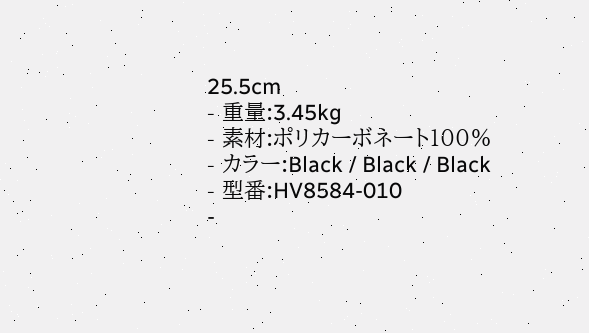25.5cm
- 重量:3.45kg
- 素材:ポリカーボネート100%
- カラー:Black / Black / Black
- 型番:HV8584-010
-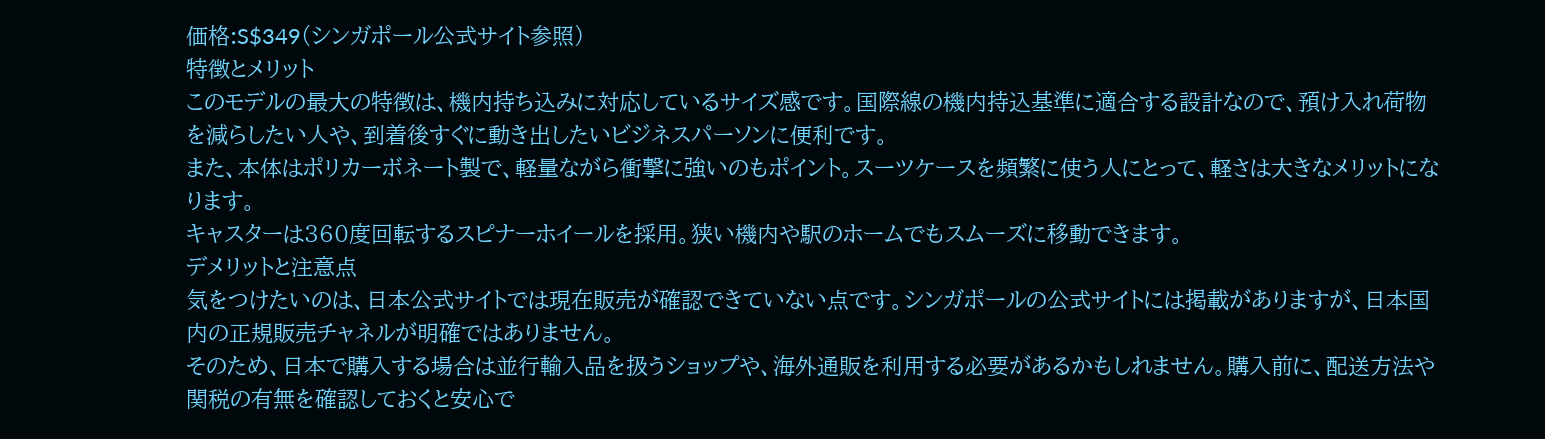価格:S$349(シンガポール公式サイト参照)
特徴とメリット
このモデルの最大の特徴は、機内持ち込みに対応しているサイズ感です。国際線の機内持込基準に適合する設計なので、預け入れ荷物を減らしたい人や、到着後すぐに動き出したいビジネスパーソンに便利です。
また、本体はポリカーボネート製で、軽量ながら衝撃に強いのもポイント。スーツケースを頻繁に使う人にとって、軽さは大きなメリットになります。
キャスターは360度回転するスピナーホイールを採用。狭い機内や駅のホームでもスムーズに移動できます。
デメリットと注意点
気をつけたいのは、日本公式サイトでは現在販売が確認できていない点です。シンガポールの公式サイトには掲載がありますが、日本国内の正規販売チャネルが明確ではありません。
そのため、日本で購入する場合は並行輸入品を扱うショップや、海外通販を利用する必要があるかもしれません。購入前に、配送方法や関税の有無を確認しておくと安心で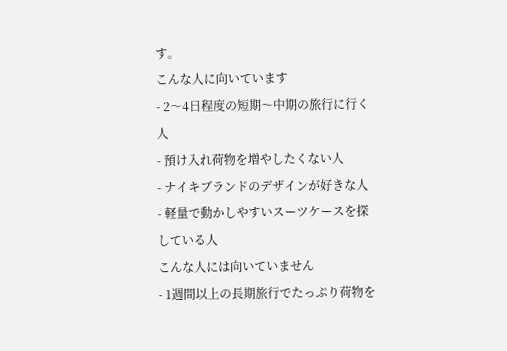す。
こんな人に向いています
- 2〜4日程度の短期〜中期の旅行に行く人
- 預け入れ荷物を増やしたくない人
- ナイキブランドのデザインが好きな人
- 軽量で動かしやすいスーツケースを探している人
こんな人には向いていません
- 1週間以上の長期旅行でたっぷり荷物を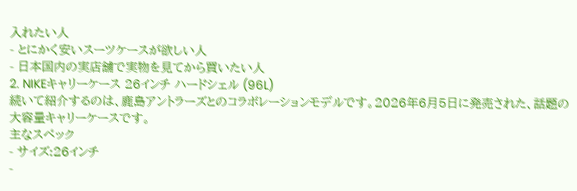入れたい人
- とにかく安いスーツケースが欲しい人
- 日本国内の実店舗で実物を見てから買いたい人
2. NIKEキャリーケース 26インチ ハードシェル (96L)
続いて紹介するのは、鹿島アントラーズとのコラボレーションモデルです。2026年6月5日に発売された、話題の大容量キャリーケースです。
主なスペック
- サイズ:26インチ
-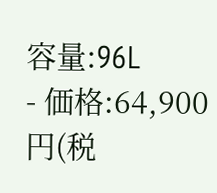容量:96L
- 価格:64,900円(税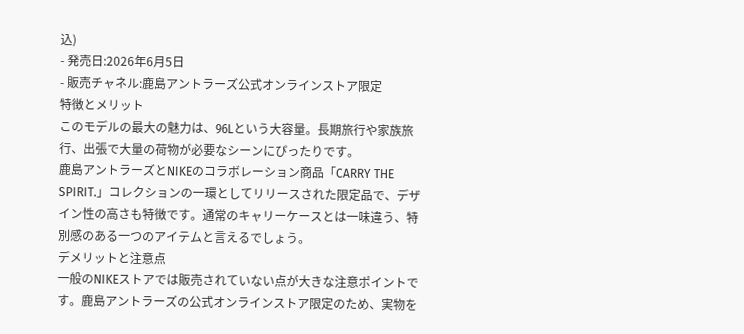込)
- 発売日:2026年6月5日
- 販売チャネル:鹿島アントラーズ公式オンラインストア限定
特徴とメリット
このモデルの最大の魅力は、96Lという大容量。長期旅行や家族旅行、出張で大量の荷物が必要なシーンにぴったりです。
鹿島アントラーズとNIKEのコラボレーション商品「CARRY THE SPIRIT.」コレクションの一環としてリリースされた限定品で、デザイン性の高さも特徴です。通常のキャリーケースとは一味違う、特別感のある一つのアイテムと言えるでしょう。
デメリットと注意点
一般のNIKEストアでは販売されていない点が大きな注意ポイントです。鹿島アントラーズの公式オンラインストア限定のため、実物を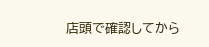店頭で確認してから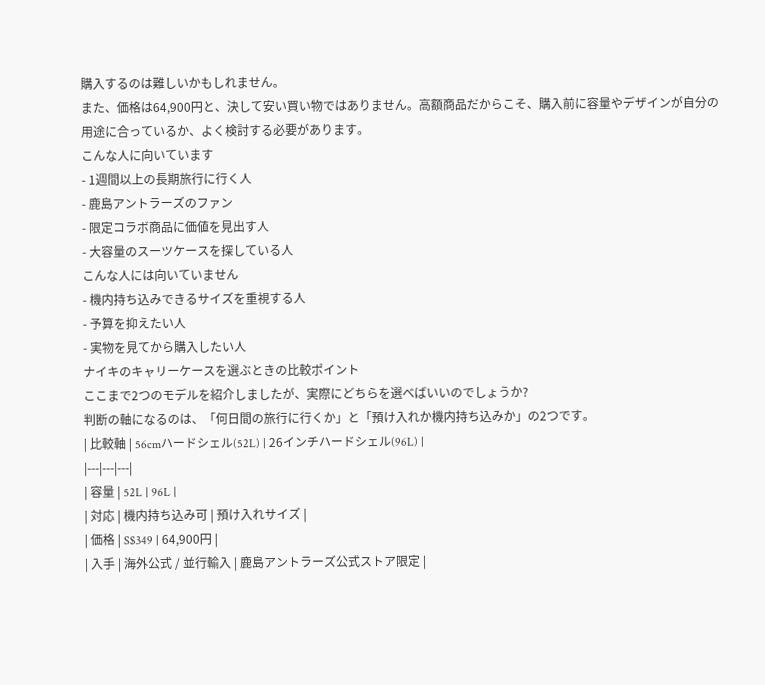購入するのは難しいかもしれません。
また、価格は64,900円と、決して安い買い物ではありません。高額商品だからこそ、購入前に容量やデザインが自分の用途に合っているか、よく検討する必要があります。
こんな人に向いています
- 1週間以上の長期旅行に行く人
- 鹿島アントラーズのファン
- 限定コラボ商品に価値を見出す人
- 大容量のスーツケースを探している人
こんな人には向いていません
- 機内持ち込みできるサイズを重視する人
- 予算を抑えたい人
- 実物を見てから購入したい人
ナイキのキャリーケースを選ぶときの比較ポイント
ここまで2つのモデルを紹介しましたが、実際にどちらを選べばいいのでしょうか?
判断の軸になるのは、「何日間の旅行に行くか」と「預け入れか機内持ち込みか」の2つです。
| 比較軸 | 56cmハードシェル(52L) | 26インチハードシェル(96L) |
|---|---|---|
| 容量 | 52L | 96L |
| 対応 | 機内持ち込み可 | 預け入れサイズ |
| 価格 | S$349 | 64,900円 |
| 入手 | 海外公式 / 並行輸入 | 鹿島アントラーズ公式ストア限定 |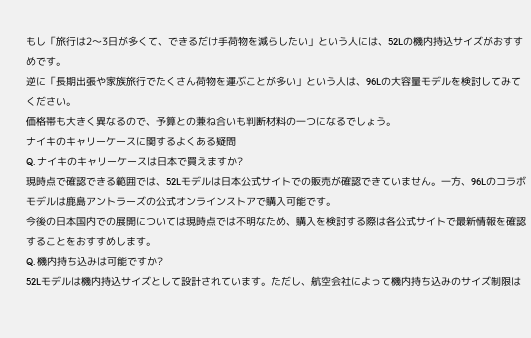もし「旅行は2〜3日が多くて、できるだけ手荷物を減らしたい」という人には、52Lの機内持込サイズがおすすめです。
逆に「長期出張や家族旅行でたくさん荷物を運ぶことが多い」という人は、96Lの大容量モデルを検討してみてください。
価格帯も大きく異なるので、予算との兼ね合いも判断材料の一つになるでしょう。
ナイキのキャリーケースに関するよくある疑問
Q. ナイキのキャリーケースは日本で買えますか?
現時点で確認できる範囲では、52Lモデルは日本公式サイトでの販売が確認できていません。一方、96Lのコラボモデルは鹿島アントラーズの公式オンラインストアで購入可能です。
今後の日本国内での展開については現時点では不明なため、購入を検討する際は各公式サイトで最新情報を確認することをおすすめします。
Q. 機内持ち込みは可能ですか?
52Lモデルは機内持込サイズとして設計されています。ただし、航空会社によって機内持ち込みのサイズ制限は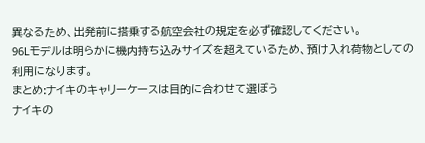異なるため、出発前に搭乗する航空会社の規定を必ず確認してください。
96Lモデルは明らかに機内持ち込みサイズを超えているため、預け入れ荷物としての利用になります。
まとめ:ナイキのキャリーケースは目的に合わせて選ぼう
ナイキの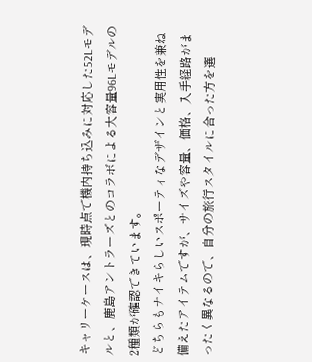キャリーケースは、現時点で機内持ち込みに対応した52Lモデルと、鹿島アントラーズとのコラボによる大容量96Lモデルの2種類が確認できています。
どちらもナイキらしいスポーティなデザインと実用性を兼ね備えたアイテムですが、サイズや容量、価格、入手経路がまったく異なるので、自分の旅行スタイルに合った方を選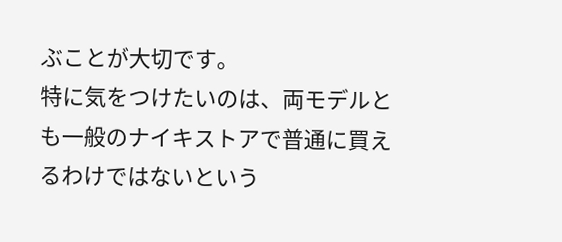ぶことが大切です。
特に気をつけたいのは、両モデルとも一般のナイキストアで普通に買えるわけではないという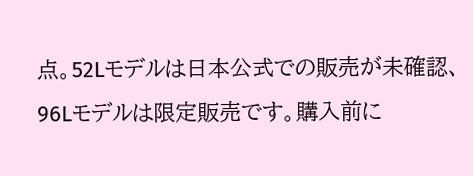点。52Lモデルは日本公式での販売が未確認、96Lモデルは限定販売です。購入前に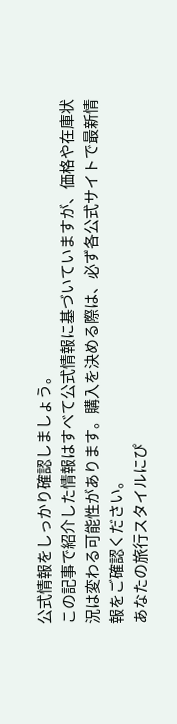公式情報をしっかり確認しましょう。
この記事で紹介した情報はすべて公式情報に基づいていますが、価格や在庫状況は変わる可能性があります。購入を決める際は、必ず各公式サイトで最新情報をご確認ください。
あなたの旅行スタイルにぴ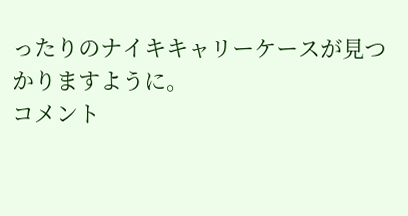ったりのナイキキャリーケースが見つかりますように。
コメント